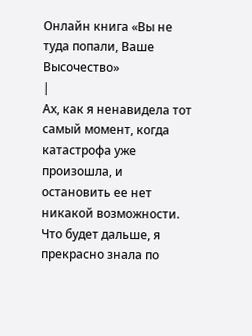Онлайн книга «Вы не туда попали, Ваше Высочество»
|
Ах, как я ненавидела тот самый момент, когда катастрофа уже произошла, и остановить ее нет никакой возможности. Что будет дальше, я прекрасно знала по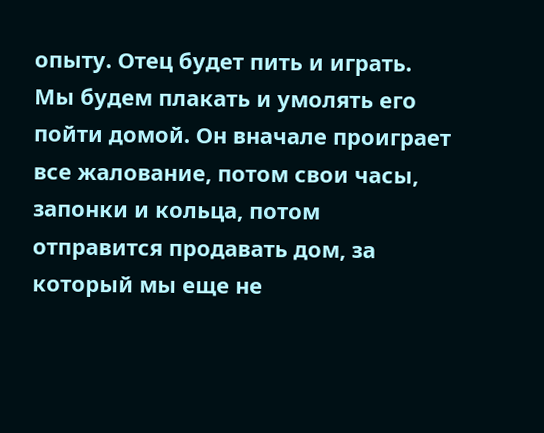опыту. Отец будет пить и играть. Мы будем плакать и умолять его пойти домой. Он вначале проиграет все жалование, потом свои часы, запонки и кольца, потом отправится продавать дом, за который мы еще не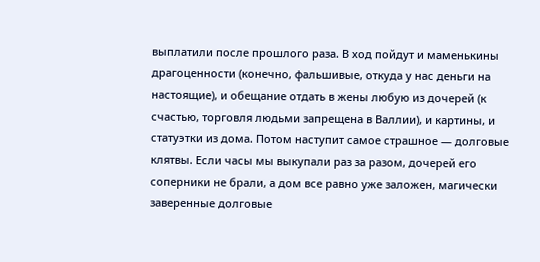выплатили после прошлого раза. В ход пойдут и маменькины драгоценности (конечно, фальшивые, откуда у нас деньги на настоящие), и обещание отдать в жены любую из дочерей (к счастью, торговля людьми запрещена в Валлии), и картины, и статуэтки из дома. Потом наступит самое страшное — долговые клятвы. Если часы мы выкупали раз за разом, дочерей его соперники не брали, а дом все равно уже заложен, магически заверенные долговые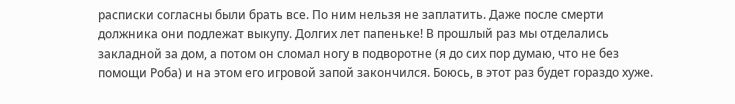расписки согласны были брать все. По ним нельзя не заплатить. Даже после смерти должника они подлежат выкупу. Долгих лет папеньке! В прошлый раз мы отделались закладной за дом, а потом он сломал ногу в подворотне (я до сих пор думаю, что не без помощи Роба) и на этом его игровой запой закончился. Боюсь, в этот раз будет гораздо хуже.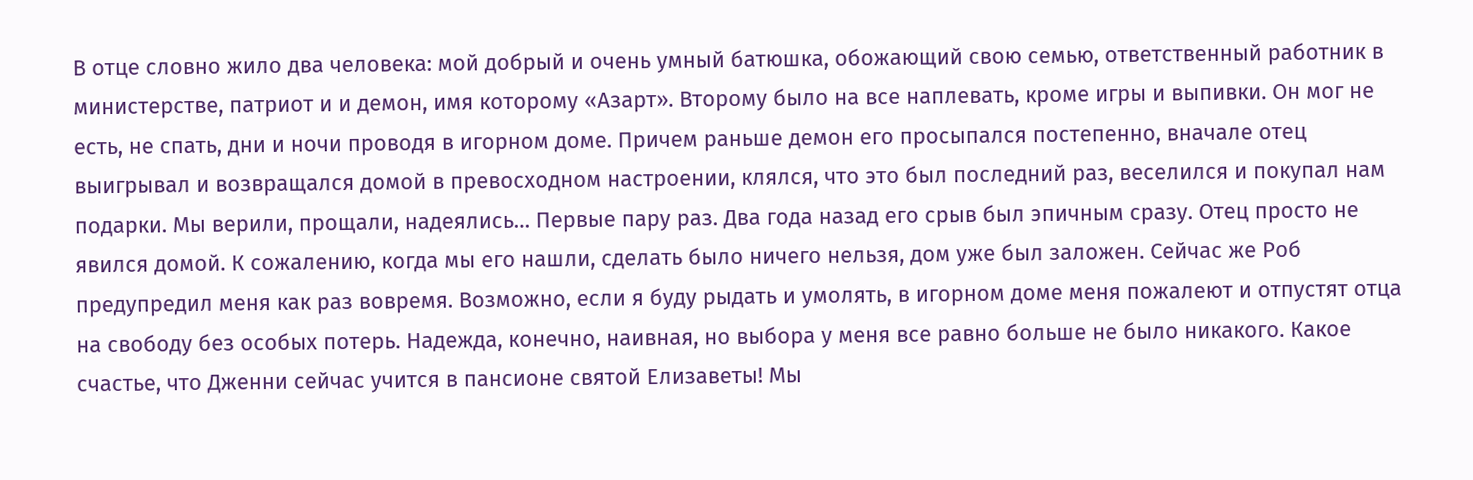В отце словно жило два человека: мой добрый и очень умный батюшка, обожающий свою семью, ответственный работник в министерстве, патриот и и демон, имя которому «Азарт». Второму было на все наплевать, кроме игры и выпивки. Он мог не есть, не спать, дни и ночи проводя в игорном доме. Причем раньше демон его просыпался постепенно, вначале отец выигрывал и возвращался домой в превосходном настроении, клялся, что это был последний раз, веселился и покупал нам подарки. Мы верили, прощали, надеялись… Первые пару раз. Два года назад его срыв был эпичным сразу. Отец просто не явился домой. К сожалению, когда мы его нашли, сделать было ничего нельзя, дом уже был заложен. Сейчас же Роб предупредил меня как раз вовремя. Возможно, если я буду рыдать и умолять, в игорном доме меня пожалеют и отпустят отца на свободу без особых потерь. Надежда, конечно, наивная, но выбора у меня все равно больше не было никакого. Какое счастье, что Дженни сейчас учится в пансионе святой Елизаветы! Мы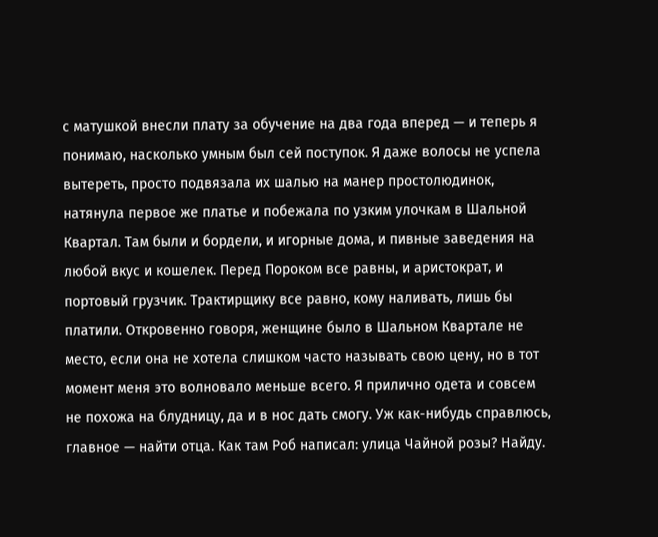с матушкой внесли плату за обучение на два года вперед — и теперь я понимаю, насколько умным был сей поступок. Я даже волосы не успела вытереть, просто подвязала их шалью на манер простолюдинок, натянула первое же платье и побежала по узким улочкам в Шальной Квартал. Там были и бордели, и игорные дома, и пивные заведения на любой вкус и кошелек. Перед Пороком все равны, и аристократ, и портовый грузчик. Трактирщику все равно, кому наливать, лишь бы платили. Откровенно говоря, женщине было в Шальном Квартале не место, если она не хотела слишком часто называть свою цену, но в тот момент меня это волновало меньше всего. Я прилично одета и совсем не похожа на блудницу, да и в нос дать смогу. Уж как-нибудь справлюсь, главное — найти отца. Как там Роб написал: улица Чайной розы? Найду.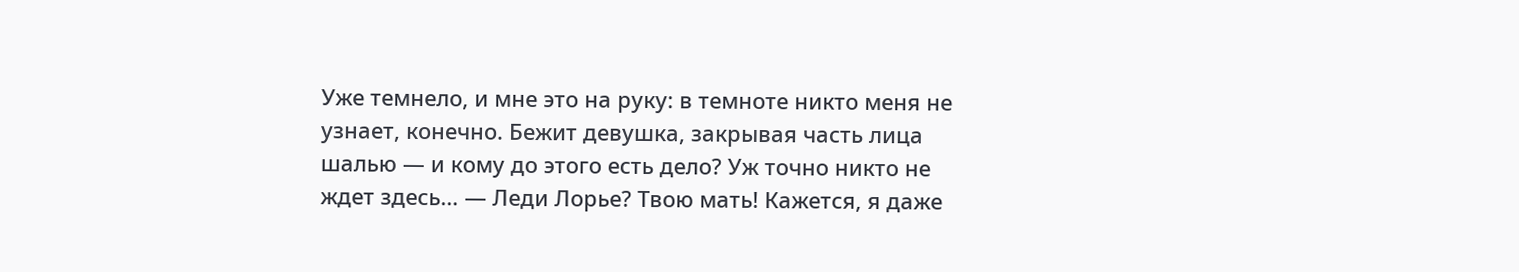Уже темнело, и мне это на руку: в темноте никто меня не узнает, конечно. Бежит девушка, закрывая часть лица шалью — и кому до этого есть дело? Уж точно никто не ждет здесь… — Леди Лорье? Твою мать! Кажется, я даже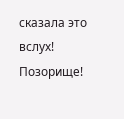сказала это вслух! Позорище!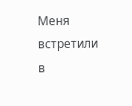Меня встретили в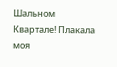Шальном Квартале! Плакала моя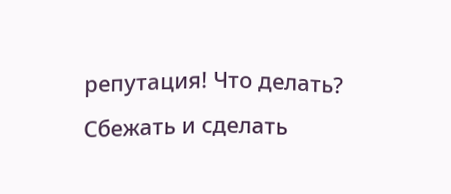репутация! Что делать? Сбежать и сделать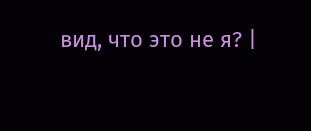вид, что это не я? |